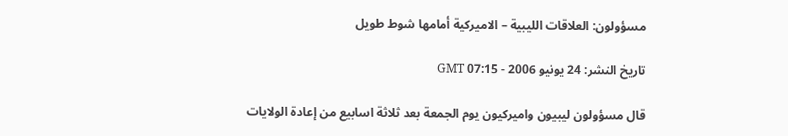مسؤولون: العلاقات الليبية – الاميركية أمامها شوط طويل

تاريخ النشر: 24 يونيو 2006 - 07:15 GMT

قال مسؤولون ليبيون واميركيون يوم الجمعة بعد ثلاثة اسابيع من إعادة الولايات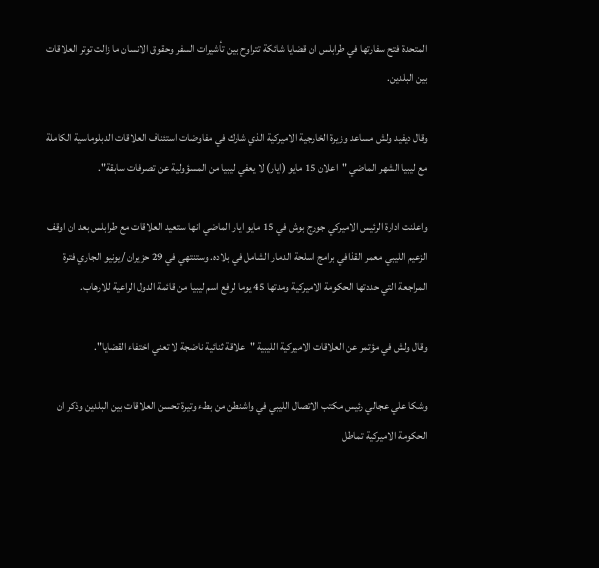المتحدة فتح سفارتها في طرابلس ان قضايا شائكة تتراوح بين تأشيرات السفر وحقوق الانسان ما زالت توتر العلاقات بين البلدين.

وقال ديفيد ولش مساعد وزيرة الخارجية الاميركية الذي شارك في مفاوضات استئناف العلاقات الدبلوماسية الكاملة مع ليبيا الشهر الماضي "اعلان 15 مايو (ايار) لا يعفي ليبيا من المسؤولية عن تصرفات سابقة".

واعلنت ادارة الرئيس الاميركي جورج بوش في 15 مايو ايار الماضي انها ستعيد العلاقات مع طرابلس بعد ان اوقف الزعيم الليبي معمر القذافي برامج اسلحة الدمار الشامل في بلاده. وستنتهي في 29 حزيران /يونيو الجاري فترة المراجعة التي حددتها الحكومة الاميركية ومدتها 45 يوما لرفع اسم ليبيا من قائمة الدول الراعية للارهاب.

وقال ولش في مؤتمر عن العلاقات الاميركية الليبية "علاقة ثنائية ناضجة لا تعني اختفاء القضايا".

وشكا علي عجالي رئيس مكتب الاتصال الليبي في واشنطن من بطء وتيرة تحسن العلاقات بين البلدين وذكر ان الحكومة الاميركية تماطل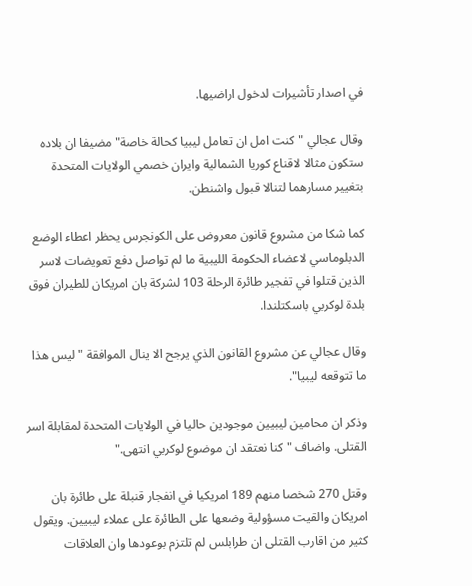في اصدار تأشيرات لدخول اراضيها.

وقال عجالي "كنت امل ان تعامل ليبيا كحالة خاصة" مضيفا ان بلاده ستكون مثالا لاقناع كوريا الشمالية وايران خصمي الولايات المتحدة بتغيير مسارهما لتنالا قبول واشنطن.

كما شكا من مشروع قانون معروض على الكونجرس يحظر اعطاء الوضع الدبلوماسي لاعضاء الحكومة الليبية ما لم تواصل دفع تعويضات لاسر الذين قتلوا في تفجير طائرة الرحلة 103 لشركة بان امريكان للطيران فوق بلدة لوكربي باسكتلندا.

وقال عجالي عن مشروع القانون الذي يرجح الا ينال الموافقة "ليس هذا ما تتوقعه ليبيا".

وذكر ان محامين ليبيين موجودين حاليا في الولايات المتحدة لمقابلة اسر القتلى. واضاف "كنا نعتقد ان موضوع لوكربي انتهى."

وقتل 270 شخصا منهم 189 امريكيا في انفجار قنبلة على طائرة بان امريكان والقيت مسؤولية وضعها على الطائرة على عملاء ليبيين. ويقول كثير من اقارب القتلى ان طرابلس لم تلتزم بوعودها وان العلاقات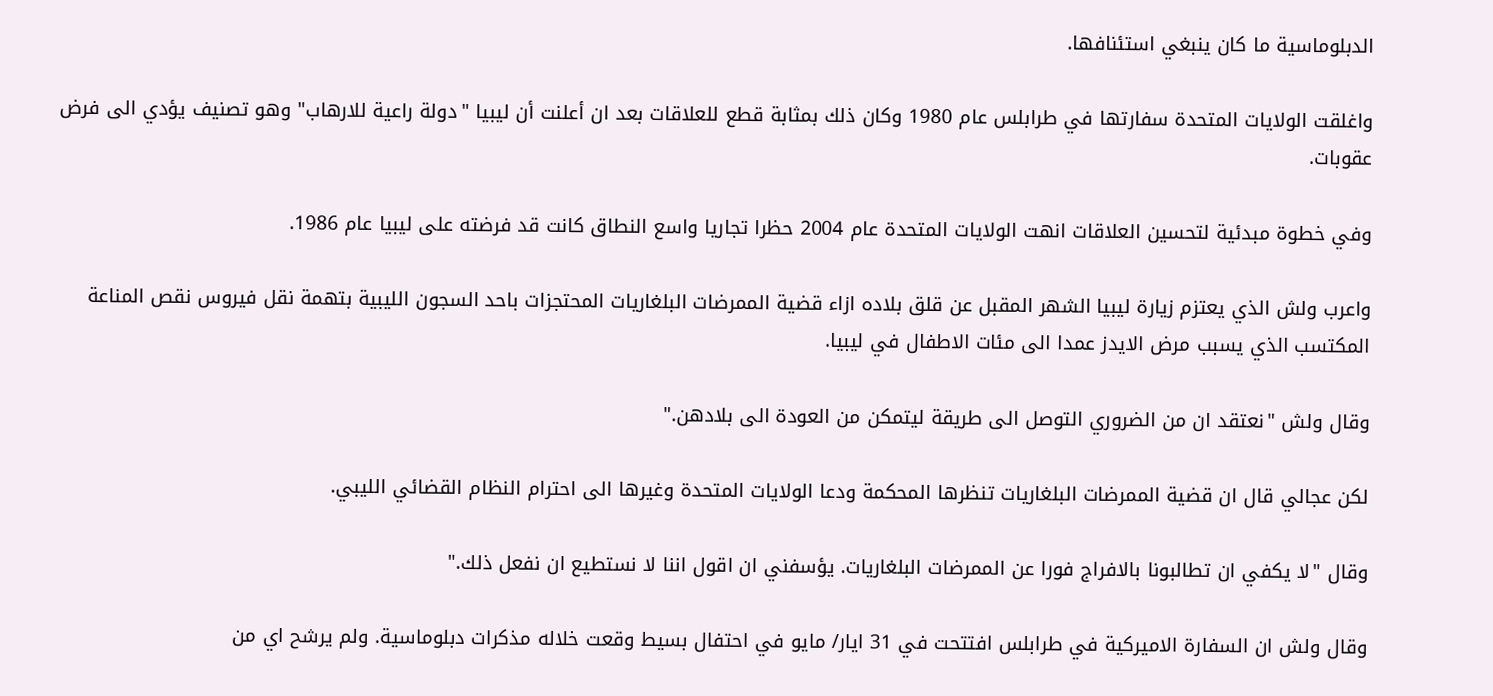الدبلوماسية ما كان ينبغي استئنافها.

واغلقت الولايات المتحدة سفارتها في طرابلس عام 1980 وكان ذلك بمثابة قطع للعلاقات بعد ان أعلنت أن ليبيا "دولة راعية للارهاب" وهو تصنيف يؤدي الى فرض عقوبات.

وفي خطوة مبدئية لتحسين العلاقات انهت الولايات المتحدة عام 2004 حظرا تجاريا واسع النطاق كانت قد فرضته على ليبيا عام 1986.

واعرب ولش الذي يعتزم زيارة ليبيا الشهر المقبل عن قلق بلاده ازاء قضية الممرضات البلغاريات المحتجزات باحد السجون الليبية بتهمة نقل فيروس نقص المناعة المكتسب الذي يسبب مرض الايدز عمدا الى مئات الاطفال في ليبيا.

وقال ولش "نعتقد ان من الضروري التوصل الى طريقة ليتمكن من العودة الى بلادهن."

لكن عجالي قال ان قضية الممرضات البلغاريات تنظرها المحكمة ودعا الولايات المتحدة وغيرها الى احترام النظام القضائي الليبي.

وقال "لا يكفي ان تطالبونا بالافراج فورا عن الممرضات البلغاريات. يؤسفني ان اقول اننا لا نستطيع ان نفعل ذلك."

وقال ولش ان السفارة الاميركية في طرابلس افتتحت في 31 ايار/ مايو في احتفال بسيط وقعت خلاله مذكرات دبلوماسية. ولم يرشح اي من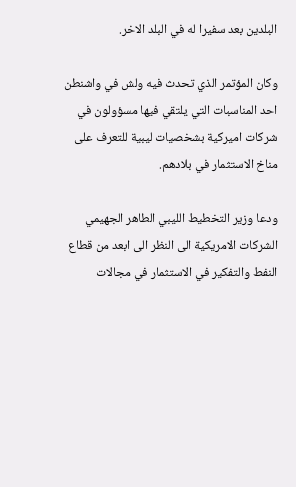البلدين بعد سفيرا له في البلد الاخر.

وكان المؤتمر الذي تحدث فيه ولش في واشنطن احد المناسبات التي يلتقي فيها مسؤولون في شركات اميركية بشخصيات ليبية للتعرف على مناخ الاستثمار في بلادهم.

ودعا وزير التخطيط الليبي الطاهر الجهيمي الشركات الامريكية الى النظر الى ابعد من قطاع النفط والتفكير في الاستثمار في مجالات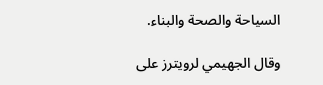السياحة والصحة والبناء.

وقال الجهيمي لرويترز على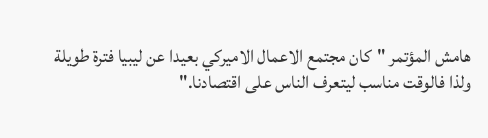هامش المؤتمر "كان مجتمع الاعمال الاميركي بعيدا عن ليبيا فترة طويلة ولذا فالوقت مناسب ليتعرف الناس على اقتصادنا."